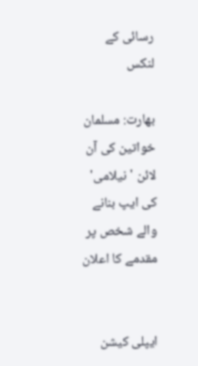رسائی کے لنکس

بھارت: مسلمان خواتین کی آن لائن 'نیلامی' کی ایپ بنانے والے شخص پر مقدمے کا اعلان


ایپلی کیشن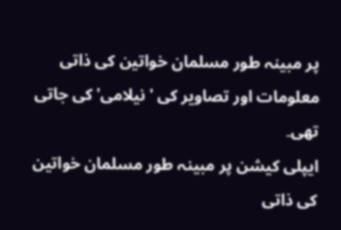پر مبینہ طور مسلمان خواتین کی ذاتی معلومات اور تصاویر کی 'نیلامی' کی جاتی تھی۔
ایپلی کیشن پر مبینہ طور مسلمان خواتین کی ذاتی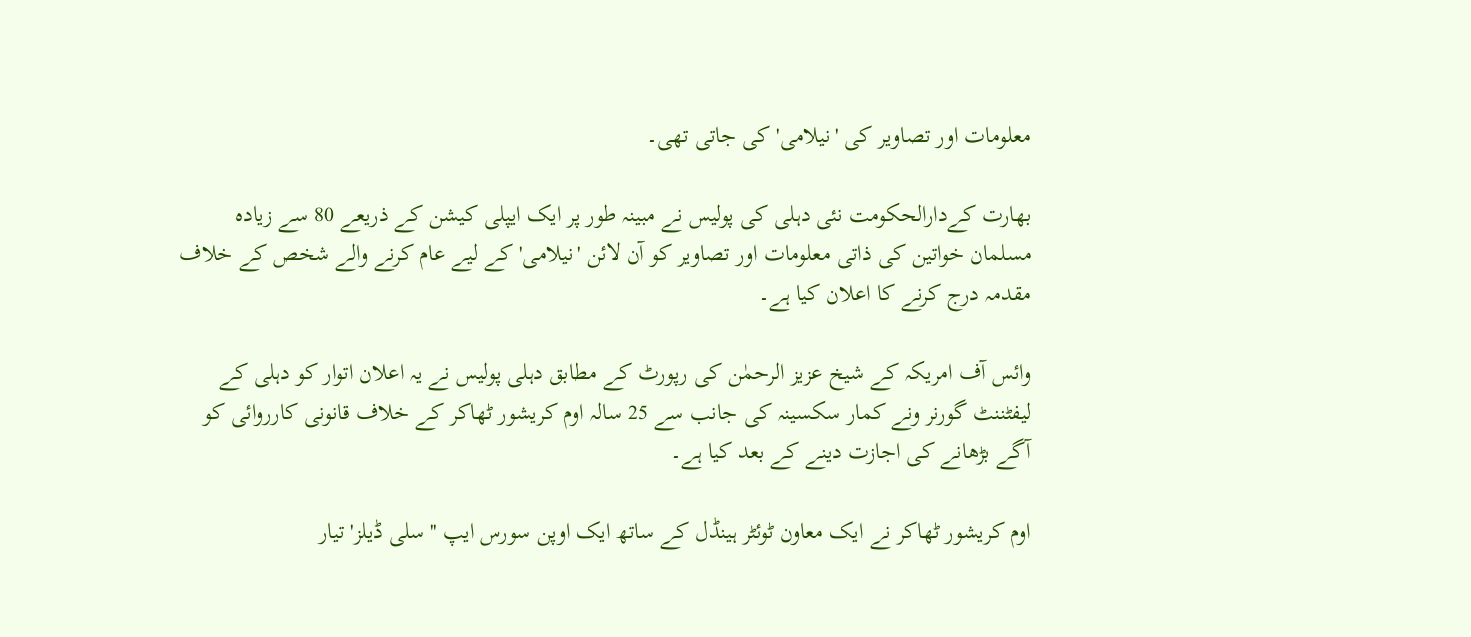معلومات اور تصاویر کی 'نیلامی' کی جاتی تھی۔

بھارت کےدارالحکومت نئی دہلی کی پولیس نے مبینہ طور پر ایک ایپلی کیشن کے ذریعے 80 سے زیادہ مسلمان خواتین کی ذاتی معلومات اور تصاویر کو آن لائن 'نیلامی' کے لیے عام کرنے والے شخص کے خلاف مقدمہ درج کرنے کا اعلان کیا ہے۔

وائس آف امریکہ کے شیخ عزیز الرحمٰن کی رپورٹ کے مطابق دہلی پولیس نے یہ اعلان اتوار کو دہلی کے لیفٹننٹ گورنر ونے کمار سکسینہ کی جانب سے 25 سالہ اوم کریشور ٹھاکر کے خلاف قانونی کارروائی کو آگے بڑھانے کی اجازت دینے کے بعد کیا ہے۔

اوم کریشور ٹھاکر نے ایک معاون ٹوئٹر ہینڈل کے ساتھ ایک اوپن سورس ایپ ''سلی ڈیلز' تیار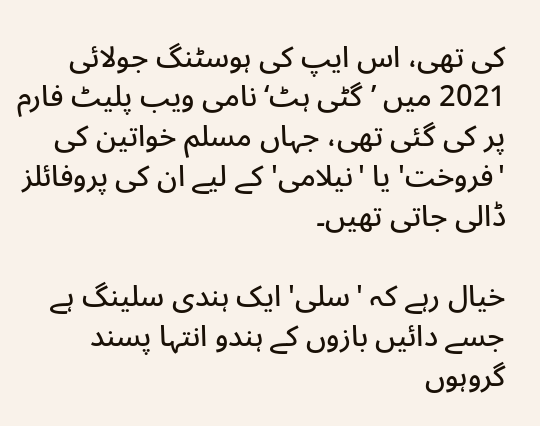کی تھی، اس ایپ کی ہوسٹنگ جولائی 2021 میں ’گٹی ہٹ‘ نامی ویب پلیٹ فارم پر کی گئی تھی، جہاں مسلم خواتین کی 'فروخت' یا 'نیلامی' کے لیے ان کی پروفائلز ڈالی جاتی تھیں۔

خیال رہے کہ 'سلی' ایک ہندی سلینگ ہے جسے دائیں بازوں کے ہندو انتہا پسند گروہوں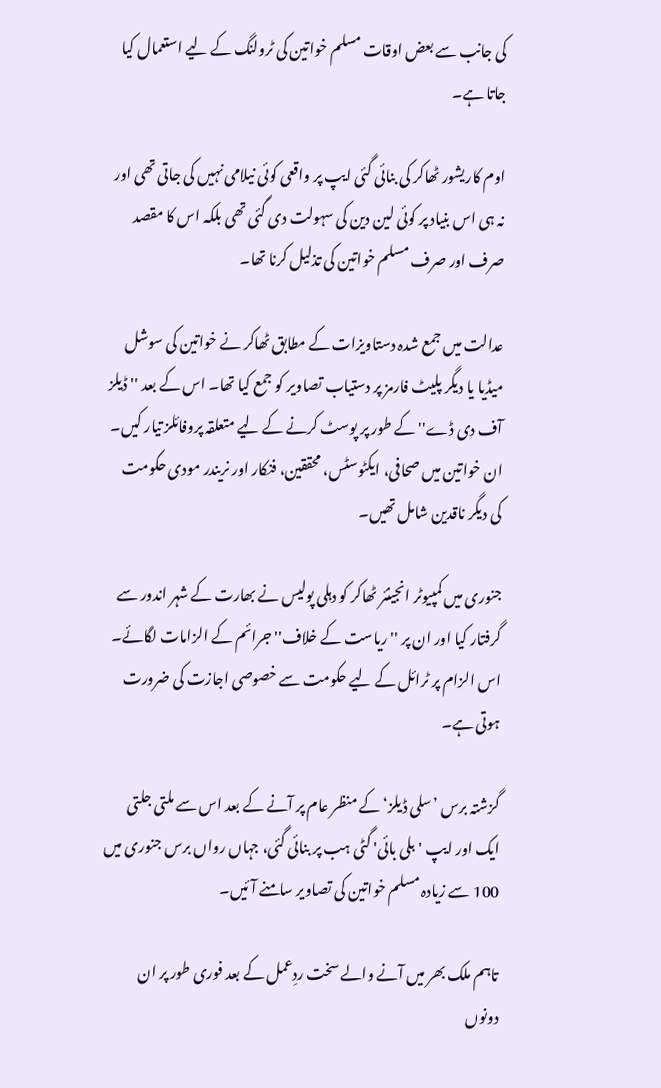کی جانب سے بعض اوقات مسلم خواتین کی ٹرولنگ کے لیے استعمال کیا جاتا ہے۔

اوم کاریشور ٹھاکر کی بنائی گئی ایپ پر واقعی کوئی نیلامی نہیں کی جاتی تھی اور نہ ہی اس بنیاد پر کوئی لین دین کی سہولت دی گئی تھی بلکہ اس کا مقصد صرف اور صرف مسلم خواتین کی تذلیل کرنا تھا۔

عدالت میں جمع شدہ دستاویزات کے مطابق ٹھاکر نے خواتین کی سوشل میڈیا یا دیگر پلیٹ فارمز پر دستیاب تصاویر کو جمع کیا تھا۔ اس کے بعد ''ڈیلز آف دی ڈے'' کے طور پر پوسٹ کرنے کے لیے متعلقہ پروفائلز تیار کیں۔ ان خواتین میں صحافی، ایکٹوسٹس، محققین، فنکار اور نریندر مودی حکومت کی دیگر ناقدین شامل تھیں۔

جنوری میں کمپیوٹر انجینئر ٹھاکر کو دہلی پولیس نے بھارت کے شہر اندور سے گرفتار کیا اور ان پر ''ریاست کے خلاف'' جرائم کے الزامات لگائے۔ اس الزام پر ٹرائل کے لیے حکومت سے خصوصی اجازت کی ضرورت ہوتی ہے۔

گزشتہ برس ’سلی ڈیلز‘ کے منظر عام پر آنے کے بعد اس سے ملتی جلتی ایک اور ایپ 'بلی بائی' گٹی ہب پر بنائی گئی، جہاں رواں برس جنوری میں 100 سے زیادہ مسلم خواتین کی تصاویر سامنے آئیں۔

تاہم ملک بھر میں آنے والے سخت ردِعمل کے بعد فوری طور پر ان دونوں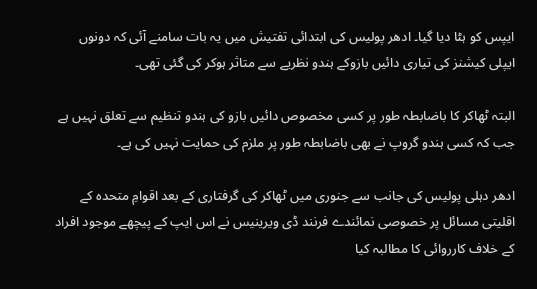ایپس کو ہٹا دیا گیا۔ ادھر پولیس کی ابتدائی تفتیش میں یہ بات سامنے آئی کہ دونوں ایپلی کیشنز کی تیاری دائیں بازوکے ہندو نظریے سے متاثر ہوکر کی گئی تھی۔

البتہ ٹھاکر کا باضابطہ طور پر کسی مخصوص دائیں بازو کی ہندو تنظیم سے تعلق نہیں ہے جب کہ کسی ہندو گروپ نے بھی باضابطہ طور پر ملزم کی حمایت نہیں کی ہے۔

ادھر دہلی پولیس کی جانب سے جنوری میں ٹھاکر کی گرفتاری کے بعد اقوامِ متحدہ کے اقلیتی مسائل پر خصوصی نمائندے فرنند ڈی ویرینیس نے اس ایپ کے پیچھے موجود افراد کے خلاف کارروائی کا مطالبہ کیا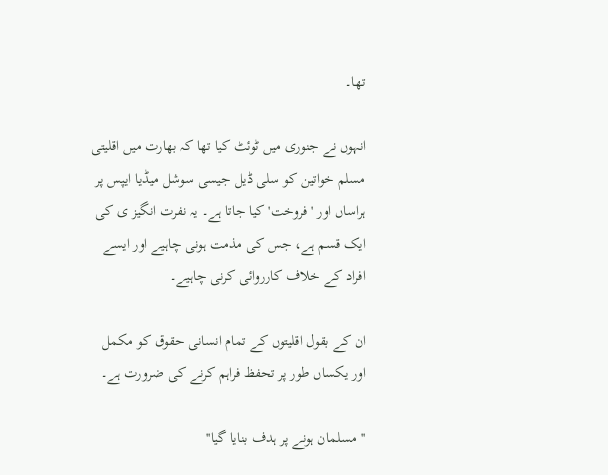تھا۔

انہوں نے جنوری میں ٹوئٹ کیا تھا کہ بھارت میں اقلیتی مسلم خواتین کو سلی ڈیل جیسی سوشل میڈیا ایپس پر ہراساں اور 'فروخت' کیا جاتا ہے۔ یہ نفرت انگیز ی کی ایک قسم ہے، جس کی مذمت ہونی چاہیے اور ایسے افراد کے خلاف کارروائی کرنی چاہیے۔

ان کے بقول اقلیتوں کے تمام انسانی حقوق کو مکمل اور یکساں طور پر تحفظ فراہم کرنے کی ضرورت ہے۔

''مسلمان ہونے پر ہدف بنایا گیا''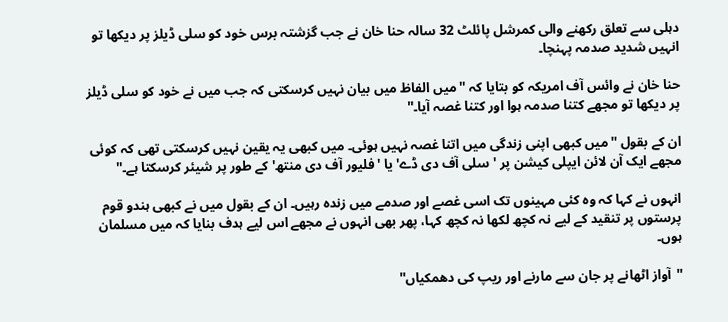دہلی سے تعلق رکھنے والی کمرشل پائلٹ 32 سالہ حنا خان نے جب گزشتہ برس خود کو سلی ڈیلز پر دیکھا تو انہیں شدید صدمہ پہنچا۔

حنا خان نے وائس آف امریکہ کو بتایا کہ ''میں الفاظ میں بیان نہیں کرسکتی کہ جب میں نے خود کو سلی ڈیلز پر دیکھا تو مجھے کتنا صدمہ ہوا اور کتنا غصہ آیا۔''

ان کے بقول ''میں کبھی اپنی زندگی میں اتنا غصہ نہیں ہوئی۔ میں کبھی یہ یقین نہیں کرسکتی تھی کہ کوئی مجھے ایک آن لائن ایپلی کیشن پر 'سلی آف دی ڈے' یا 'فلیور آف دی منتھ' کے طور پر شیئر کرسکتا ہے۔''

انہوں نے کہا کہ وہ کئی مہینوں تک اسی غصے اور صدمے میں زندہ رہیں۔ ان کے بقول میں نے کبھی ہندو قوم پرستوں پر تنقید کے لیے نہ کچھ لکھا نہ کچھ کہا، پھر بھی انہوں نے مجھے اس لیے ہدف بنایا کہ میں مسلمان ہوں۔

''آواز اٹھانے پر جان سے مارنے اور ریپ کی دھمکیاں''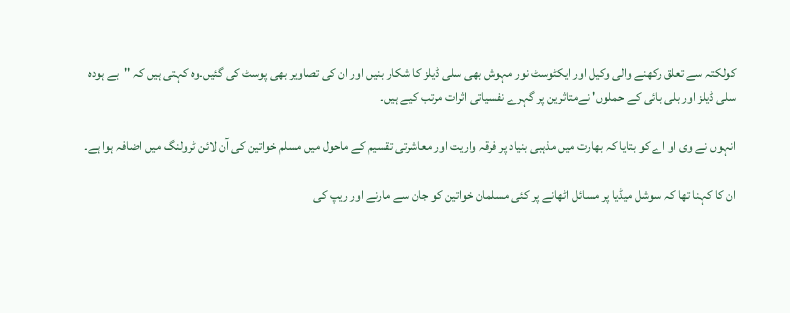کولکتہ سے تعلق رکھنے والی وکیل اور ایکٹوسٹ نور مہوش بھی سلی ڈیلز کا شکار بنیں اور ان کی تصاویر بھی پوسٹ کی گئیں۔وہ کہتی ہیں کہ ''بے ہودہ سلی ڈیلز اور بلی بائی کے حملوں' نےمتاثرین پر گہرے نفسیاتی اثرات مرتب کیے ہیں۔

انہوں نے وی او اے کو بتایا کہ بھارت میں مذہبی بنیاد پر فرقہ واریت اور معاشرتی تقسیم کے ماحول میں مسلم خواتین کی آن لائن ٹرولنگ میں اضافہ ہوا ہے۔

ان کا کہنا تھا کہ سوشل میڈیا پر مسائل اٹھانے پر کئی مسلمان خواتین کو جان سے مارنے اور ریپ کی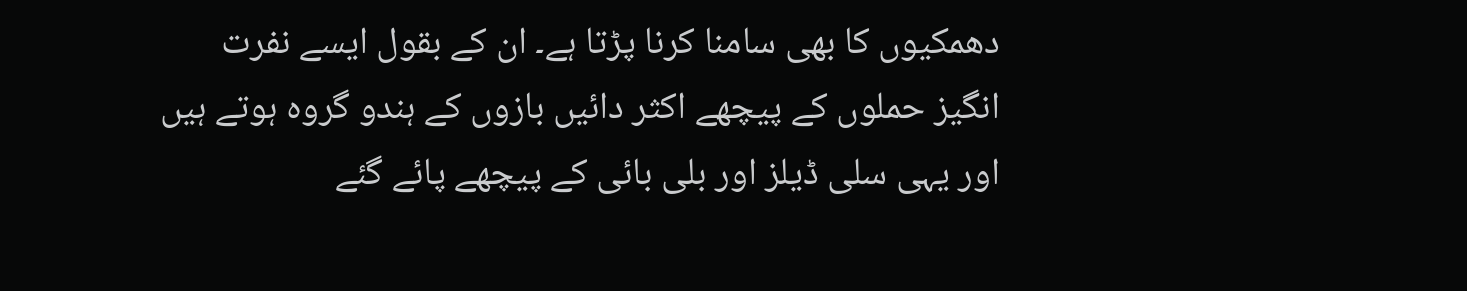دھمکیوں کا بھی سامنا کرنا پڑتا ہے۔ ان کے بقول ایسے نفرت انگیز حملوں کے پیچھے اکثر دائیں بازوں کے ہندو گروہ ہوتے ہیں اور یہی سلی ڈیلز اور بلی بائی کے پیچھے پائے گئے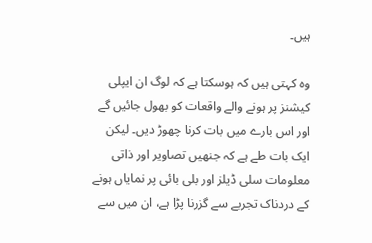ہیں۔

وہ کہتی ہیں کہ ہوسکتا ہے کہ لوگ ان ایپلی کیشنز پر ہونے والے واقعات کو بھول جائیں گے اور اس بارے میں بات کرنا چھوڑ دیں۔ لیکن ایک بات طے ہے کہ جنھیں تصاویر اور ذاتی معلومات سلی ڈیلز اور بلی بائی پر نمایاں ہونے کے دردناک تجربے سے گزرنا پڑا ہے، ان میں سے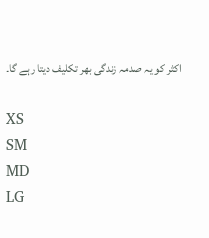اکثر کو یہ صدمہ زندگی بھر تکلیف دیتا رہے گا۔

XS
SM
MD
LG